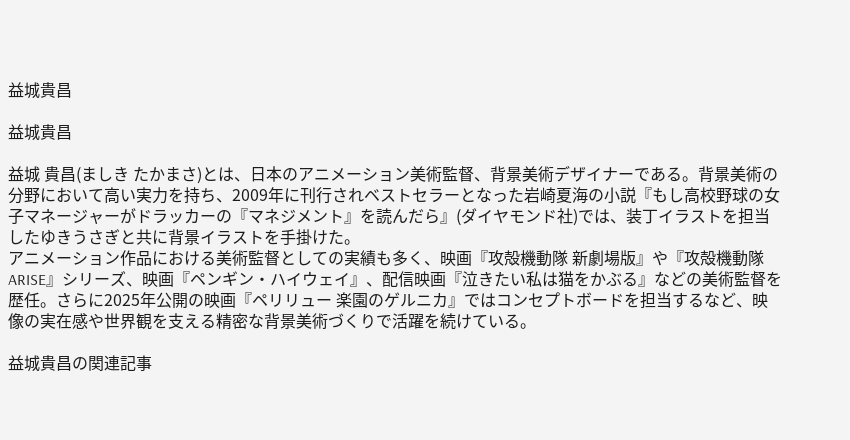益城貴昌

益城貴昌

益城 貴昌(ましき たかまさ)とは、日本のアニメーション美術監督、背景美術デザイナーである。背景美術の分野において高い実力を持ち、2009年に刊行されベストセラーとなった岩崎夏海の小説『もし高校野球の女子マネージャーがドラッカーの『マネジメント』を読んだら』(ダイヤモンド社)では、装丁イラストを担当したゆきうさぎと共に背景イラストを手掛けた。
アニメーション作品における美術監督としての実績も多く、映画『攻殻機動隊 新劇場版』や『攻殻機動隊ARISE』シリーズ、映画『ペンギン・ハイウェイ』、配信映画『泣きたい私は猫をかぶる』などの美術監督を歴任。さらに2025年公開の映画『ペリリュー 楽園のゲルニカ』ではコンセプトボードを担当するなど、映像の実在感や世界観を支える精密な背景美術づくりで活躍を続けている。

益城貴昌の関連記事